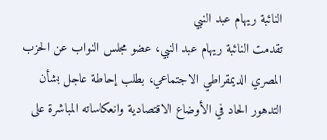النائبة ريهام عبد النبي
تقدمت النائبة ريهام عبد النبي، عضو مجلس النواب عن الحزب المصري الديمقراطي الاجتماعي، بطلب إحاطة عاجل بشأن التدهور الحاد في الأوضاع الاقتصادية وانعكاساته المباشرة على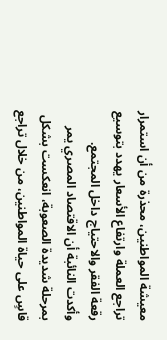معيشة المواطنين، محذرة من أن استمرار تراجع العملة وارتفاع الأسعار يهدد بتوسيع رقعة الفقر والاحتياج داخل المجتمع.
وأكدت النائبة أن الاقتصاد المصري يمر بمرحلة شديدة الصعوبة، انعكست بشكل قاسٍ على حياة المواطنين، من خلال تراجع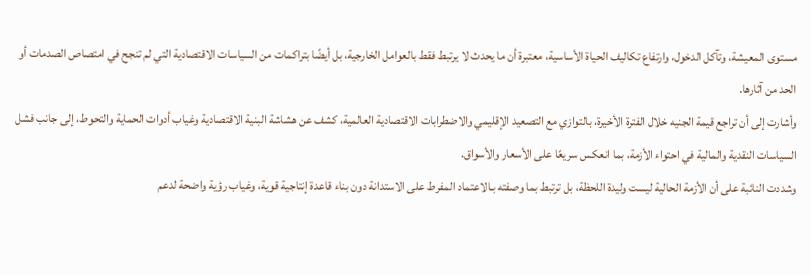مستوى المعيشة، وتآكل الدخول، وارتفاع تكاليف الحياة الأساسية، معتبرة أن ما يحدث لا يرتبط فقط بالعوامل الخارجية، بل أيضًا بتراكمات من السياسات الاقتصادية التي لم تنجح في امتصاص الصدمات أو الحد من آثارها.
وأشارت إلى أن تراجع قيمة الجنيه خلال الفترة الأخيرة، بالتوازي مع التصعيد الإقليمي والاضطرابات الاقتصادية العالمية، كشف عن هشاشة البنية الاقتصادية وغياب أدوات الحماية والتحوط، إلى جانب فشل السياسات النقدية والمالية في احتواء الأزمة، بما انعكس سريعًا على الأسعار والأسواق.
وشددت النائبة على أن الأزمة الحالية ليست وليدة اللحظة، بل ترتبط بما وصفته بـالاعتماد المفرط على الاستدانة دون بناء قاعدة إنتاجية قوية، وغياب رؤية واضحة لدعم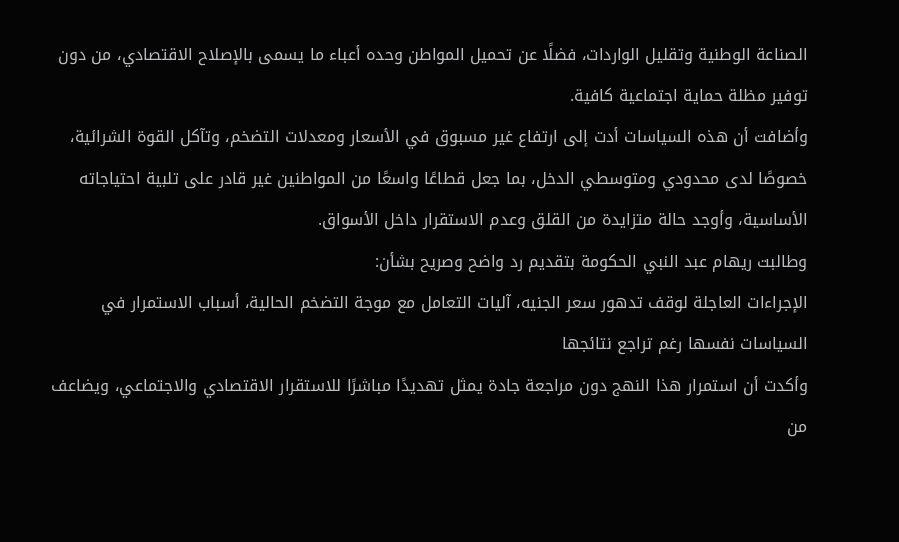الصناعة الوطنية وتقليل الواردات، فضلًا عن تحميل المواطن وحده أعباء ما يسمى بالإصلاح الاقتصادي، من دون توفير مظلة حماية اجتماعية كافية.
وأضافت أن هذه السياسات أدت إلى ارتفاع غير مسبوق في الأسعار ومعدلات التضخم، وتآكل القوة الشرائية، خصوصًا لدى محدودي ومتوسطي الدخل، بما جعل قطاعًا واسعًا من المواطنين غير قادر على تلبية احتياجاته الأساسية، وأوجد حالة متزايدة من القلق وعدم الاستقرار داخل الأسواق.
وطالبت ريهام عبد النبي الحكومة بتقديم رد واضح وصريح بشأن:
الإجراءات العاجلة لوقف تدهور سعر الجنيه، آليات التعامل مع موجة التضخم الحالية، أسباب الاستمرار في السياسات نفسها رغم تراجع نتائجها
وأكدت أن استمرار هذا النهج دون مراجعة جادة يمثل تهديدًا مباشرًا للاستقرار الاقتصادي والاجتماعي، ويضاعف من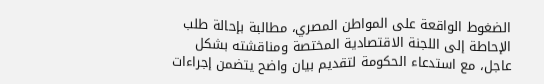الضغوط الواقعة على المواطن المصري، مطالبة بإحالة طلب الإحاطة إلى اللجنة الاقتصادية المختصة ومناقشته بشكل عاجل، مع استدعاء الحكومة لتقديم بيان واضح يتضمن إجراءات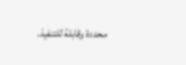محددة وقابلة للتنفيذ.